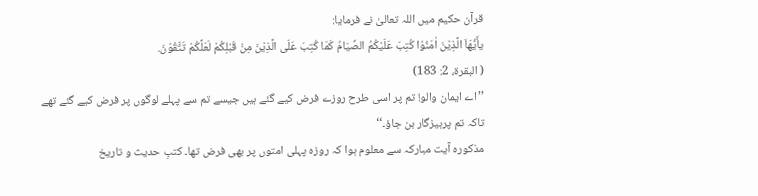قرآن حکیم میں اللہ تعالیٰ نے فرمایا:
یأَیُّهَاَ الَّذِیْنَ اٰمَنُوْا کُتِبَ عَلَیْکُمُ الصِّیَامُ کَمَا کُتِبَ عَلَی الَّذِیْنَ مِنْ قَبْلِکُمْ لَعَلَّکُمْ تَتَّقُوْنَ.
( البقرة، 2: 183)
’’اے ایمان والو! تم پر اسی طرح روزے فرض کیے گئے ہیں جیسے تم سے پہلے لوگوں پر فرض کیے گئے تھے تاکہ تم پرہیزگار بن جاؤ۔‘‘
مذکورہ آیت مبارکہ سے معلوم ہوا کہ روزہ پہلی امتوں پر بھی فرض تھا۔ کتبِ حدیث و تاریخ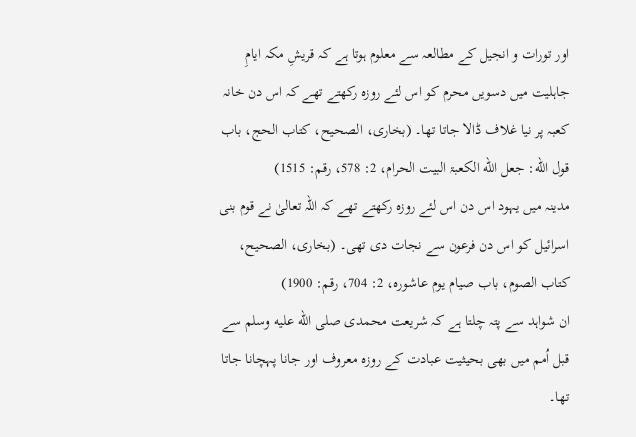اور تورات و انجیل کے مطالعہ سے معلوم ہوتا ہے کہ قریشِ مکہ ایامِ جاہلیت میں دسویں محرم کو اس لئے روزہ رکھتے تھے کہ اس دن خانہ کعبہ پر نیا غلاف ڈالا جاتا تھا۔ (بخاری، الصحیح، کتاب الحج، باب قول الله: جعل الله الکعبۃ البیت الحرام، 2: 578، رقم: 1515)
مدینہ میں یہود اس دن اس لئے روزہ رکھتے تھے کہ اللہ تعالیٰ نے قوم بنی اسرائیل کو اس دن فرعون سے نجات دی تھی۔ (بخاری، الصحیح، کتاب الصوم، باب صیام یوم عاشورہ، 2: 704، رقم: 1900)
ان شواہد سے پتہ چلتا ہے کہ شریعت محمدی صلى الله عليه وسلم سے قبل اُمم میں بھی بحیثیت عبادت کے روزہ معروف اور جانا پہچانا جاتا تھا۔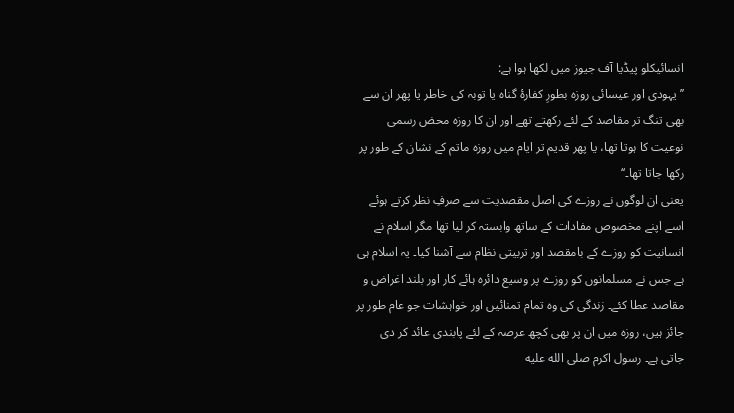انسائیکلو پیڈیا آف جیوز میں لکھا ہوا ہے:
’’یہودی اور عیسائی روزہ بطورِ کفارۂ گناہ یا توبہ کی خاطر یا پھر ان سے بھی تنگ تر مقاصد کے لئے رکھتے تھے اور ان کا روزہ محض رسمی نوعیت کا ہوتا تھا، یا پھر قدیم تر ایام میں روزہ ماتم کے نشان کے طور پر رکھا جاتا تھا۔‘‘
یعنی ان لوگوں نے روزے کی اصل مقصدیت سے صرفِ نظر کرتے ہوئے اسے اپنے مخصوص مفادات کے ساتھ وابستہ کر لیا تھا مگر اسلام نے انسانیت کو روزے کے بامقصد اور تربیتی نظام سے آشنا کیا۔ یہ اسلام ہی ہے جس نے مسلمانوں کو روزے پر وسیع دائرہ ہائے کار اور بلند اغراض و مقاصد عطا کئے۔ زندگی کی وہ تمام تمنائیں اور خواہشات جو عام طور پر جائز ہیں، روزہ میں ان پر بھی کچھ عرصہ کے لئے پابندی عائد کر دی جاتی ہے۔ رسول اکرم صلى الله عليه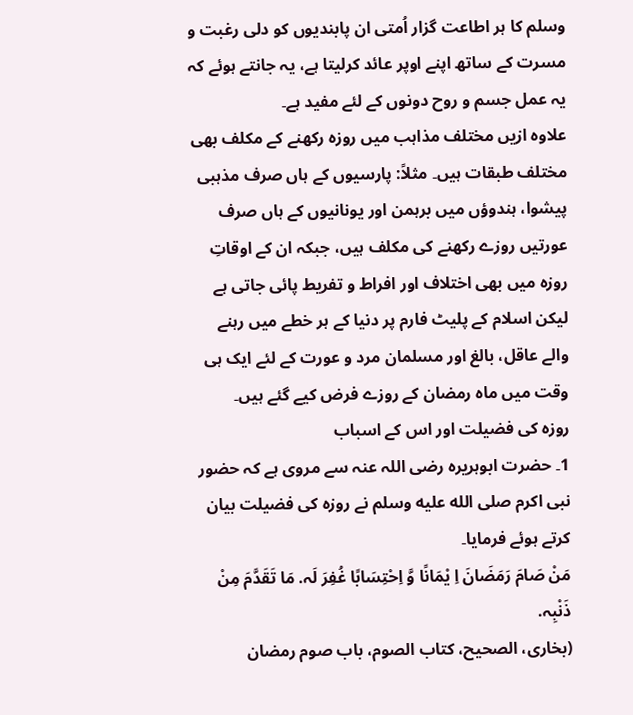وسلم کا ہر اطاعت گزار اُمتی ان پابندیوں کو دلی رغبت و مسرت کے ساتھ اپنے اوپر عائد کرلیتا ہے، یہ جانتے ہوئے کہ یہ عمل جسم و روح دونوں کے لئے مفید ہے۔
علاوہ ازیں مختلف مذاہب میں روزہ رکھنے کے مکلف بھی مختلف طبقات ہیں۔ مثلاً: پارسیوں کے ہاں صرف مذہبی پیشوا، ہندوؤں میں برہمن اور یونانیوں کے ہاں صرف عورتیں روزے رکھنے کی مکلف ہیں، جبکہ ان کے اوقاتِ روزہ میں بھی اختلاف اور افراط و تفریط پائی جاتی ہے لیکن اسلام کے پلیٹ فارم پر دنیا کے ہر خطے میں رہنے والے عاقل، بالغ اور مسلمان مرد و عورت کے لئے ایک ہی وقت میں ماہ رمضان کے روزے فرض کیے گئے ہیں۔
روزہ کی فضیلت اور اس کے اسباب
1۔ حضرت ابوہریرہ رضی اللہ عنہ سے مروی ہے کہ حضور نبی اکرم صلى الله عليه وسلم نے روزہ کی فضیلت بیان کرتے ہوئے فرمایا۔
مَنْ صَامَ رَمَضَانَ اِ یْمَانًا وَّ اِحْتِسَابًا غُفِرَ لَہ. مَا تَقَدَّمَ مِنْ ذَنْبِہ.
(بخاری، الصحیح، کتاب الصوم، باب صوم رمضان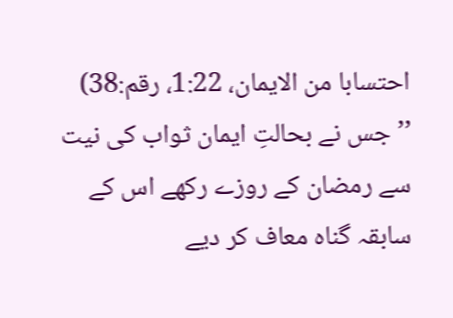احتسابا من الایمان، 1:22، رقم:38)
’’جس نے بحالتِ ایمان ثواب کی نیت سے رمضان کے روزے رکھے اس کے سابقہ گناہ معاف کر دیے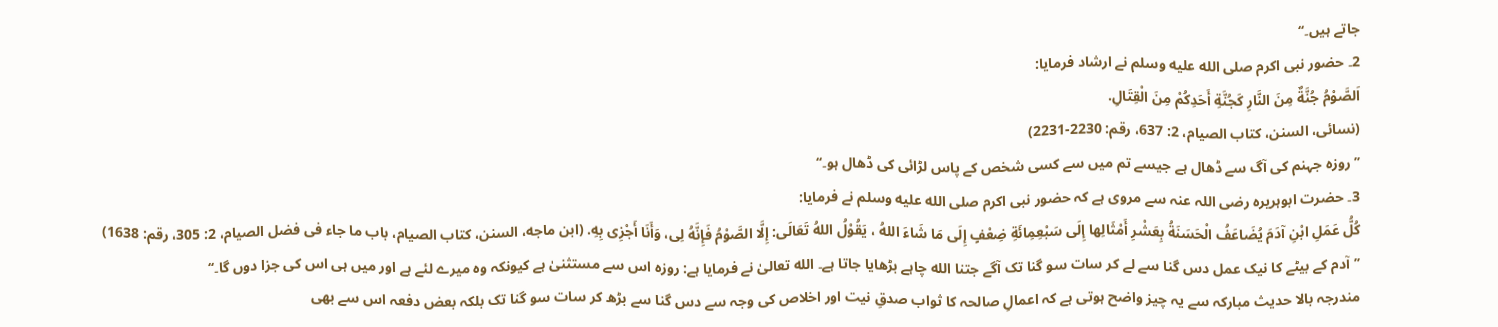جاتے ہیں۔‘‘
2۔ حضور نبی اکرم صلى الله عليه وسلم نے ارشاد فرمایا:
اَلصَّوْمُ جُنَّةٌ مِنَ النَّارِ کَجُنَّةِ أَحَدِکُمْ مِنَ الْقِتَالِ.
(نسائی، السنن، کتاب الصیام، 2: 637، رقم: 2230-2231)
’’روزہ جہنم کی آگ سے ڈھال ہے جیسے تم میں سے کسی شخص کے پاس لڑائی کی ڈھال ہو۔‘‘
3۔ حضرت ابوہریرہ رضی اللہ عنہ سے مروی ہے کہ حضور نبی اکرم صلى الله عليه وسلم نے فرمایا:
کُلُّ عَمَلِ ابْنِ آدَمَ یُضَاعَفُ الْحَسَنَةُ بِعَشْرِ أَمْثَالِها إِلَی سَبْعِمِائَةِ ضِعْفٍ إِلَی مَا شَاءَ اللهُ ، یَقُوْلُ اللهُ تَعَالَی: إِلَّا الصَّوْمُ فَإِنَّهُ لِی، وَأَنَا أَجْزِی بِهِ. (ابن ماجه، السنن، کتاب الصیام، باب ما جاء فی فضل الصیام، 2: 305، رقم: 1638)
’’آدم کے بیٹے کا نیک عمل دس گنا سے لے کر سات سو گنا تک آگے جتنا الله چاہے بڑھایا جاتا ہے۔ الله تعالیٰ نے فرمایا ہے: روزہ اس سے مستثنیٰ ہے کیونکہ وہ میرے لئے ہے اور میں ہی اس کی جزا دوں گا۔‘‘
مندرجہ بالا حدیث مبارکہ سے یہ چیز واضح ہوتی ہے کہ اعمالِ صالحہ کا ثواب صدقِ نیت اور اخلاص کی وجہ سے دس گنا سے بڑھ کر سات سو گنا تک بلکہ بعض دفعہ اس سے بھی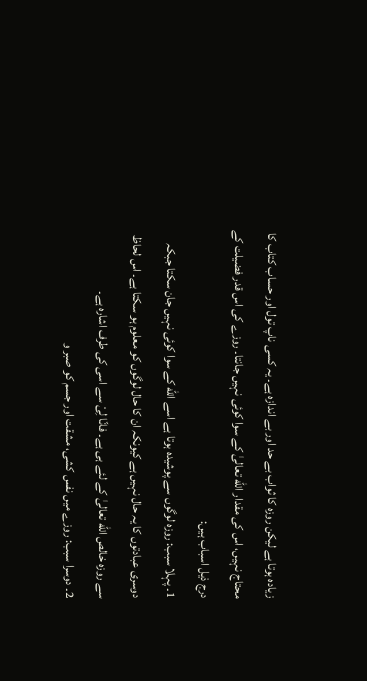زیادہ ہوتا ہے لیکن روزہ کا ثواب بے حد اور بے اندازہ ہے۔ یہ کسی ناپ تول اور حساب کتاب کا محتاج نہیں، اس کی مقدار الله تعالیٰ کے سوا کوئی نہیں جانتا۔ روزے کی اس قدر فضیلت کے درج ذیل اسباب ہیں:
1۔ پہلا سبب: روزہ لوگوں سے پوشیدہ ہوتا ہے اسے الله کے سوا کوئی نہیں جان سکتا جبکہ دوسری عبادتوں کا یہ حال نہیں ہے کیونکہ ان کا حال لوگوں کو معلوم ہو سکتا ہے۔ اس لحاظ سے روزہ خالص الله تعالیٰ کے لئے ہی ہے۔ فانّا لِیْ سے اسی کی طرف اشارہ ہے۔
2۔ دوسرا سبب: روزے میں نفس کشی، مشقت اور جسم کو صبر و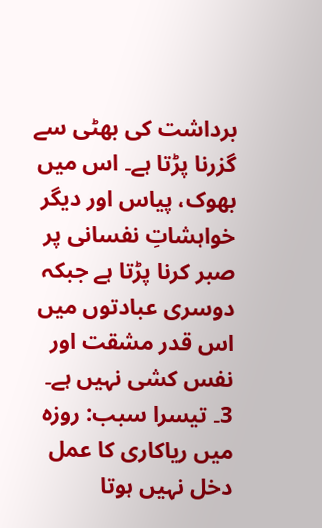برداشت کی بھٹی سے گزرنا پڑتا ہے۔ اس میں بھوک، پیاس اور دیگر خواہشاتِ نفسانی پر صبر کرنا پڑتا ہے جبکہ دوسری عبادتوں میں اس قدر مشقت اور نفس کشی نہیں ہے۔
3۔ تیسرا سبب: روزہ میں ریاکاری کا عمل دخل نہیں ہوتا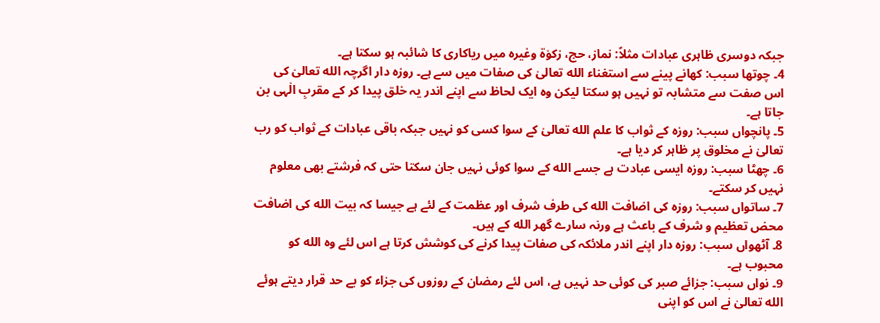جبکہ دوسری ظاہری عبادات مثلاً: نماز، حج، زکوٰۃ وغیرہ میں ریاکاری کا شائبہ ہو سکتا ہے۔
4۔ چوتھا سبب: کھانے پینے سے استغناء الله تعالیٰ کی صفات میں سے ہے۔ روزہ دار اگرچہ الله تعالیٰ کی اس صفت سے متشابہ تو نہیں ہو سکتا لیکن وہ ایک لحاظ سے اپنے اندر یہ خلق پیدا کر کے مقربِ الٰہی بن جاتا ہے۔
5۔ پانچواں سبب: روزہ کے ثواب کا علم الله تعالیٰ کے سوا کسی کو نہیں جبکہ باقی عبادات کے ثواب کو رب تعالیٰ نے مخلوق پر ظاہر کر دیا ہے۔
6۔ چھٹا سبب: روزہ ایسی عبادت ہے جسے الله کے سوا کوئی نہیں جان سکتا حتی کہ فرشتے بھی معلوم نہیں کر سکتے۔
7۔ ساتواں سبب: روزہ کی اضافت الله کی طرف شرف اور عظمت کے لئے ہے جیسا کہ بیت الله کی اضافت محض تعظیم و شرف کے باعث ہے ورنہ سارے گھر الله کے ہیں۔
8۔ آٹھواں سبب: روزہ دار اپنے اندر ملائکہ کی صفات پیدا کرنے کی کوشش کرتا ہے اس لئے وہ الله کو محبوب ہے۔
9۔ نواں سبب: جزائے صبر کی کوئی حد نہیں ہے، اس لئے رمضان کے روزوں کی جزاء کو بے حد قرار دیتے ہوئے الله تعالیٰ نے اس کو اپنی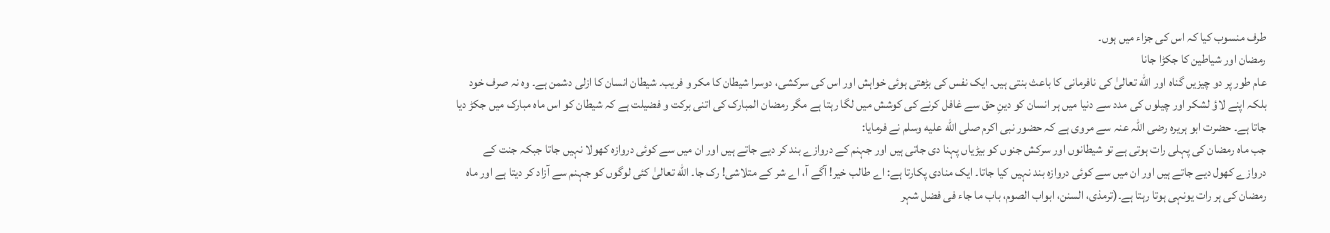طرف منسوب کیا کہ اس کی جزاء میں ہوں۔
رمضان اور شیاطین کا جکڑا جانا
عام طور پر دو چیزیں گناہ اور الله تعالیٰ کی نافرمانی کا باعث بنتی ہیں۔ ایک نفس کی بڑھتی ہوئی خواہش اور اس کی سرکشی، دوسرا شیطان کا مکر و فریب۔ شیطان انسان کا ازلی دشمن ہے۔ وہ نہ صرف خود بلکہ اپنے لاؤ لشکر اور چیلوں کی مدد سے دنیا میں ہر انسان کو دینِ حق سے غافل کرنے کی کوشش میں لگا رہتا ہے مگر رمضان المبارک کی اتنی برکت و فضیلت ہے کہ شیطان کو اس ماہ مبارک میں جکڑ دیا جاتا ہے۔ حضرت ابو ہریرہ رضی اللہ عنہ سے مروی ہے کہ حضور نبی اکرم صلى الله عليه وسلم نے فرمایا:
جب ماہ رمضان کی پہلی رات ہوتی ہے تو شیطانوں اور سرکش جنوں کو بیڑیاں پہنا دی جاتی ہیں اور جہنم کے دروازے بند کر دیے جاتے ہیں اور ان میں سے کوئی دروازہ کھولا نہیں جاتا جبکہ جنت کے دروازے کھول دیے جاتے ہیں اور ان میں سے کوئی دروازہ بند نہیں کیا جاتا۔ ایک منادی پکارتا ہے: اے طالب خیر! آگے آ، اے شر کے متلاشی! رک جا۔ الله تعالیٰ کئی لوگوں کو جہنم سے آزاد کر دیتا ہے اور ماہ رمضان کی ہر رات یونہی ہوتا رہتا ہے۔(ترمذی، السنن، ابواب الصوم، باب ما جاء فی فضل شہر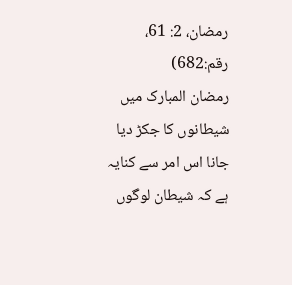رمضان، 2: 61، رقم:682)
رمضان المبارک میں شیطانوں کا جکڑ دیا جانا اس امر سے کنایہ ہے کہ شیطان لوگوں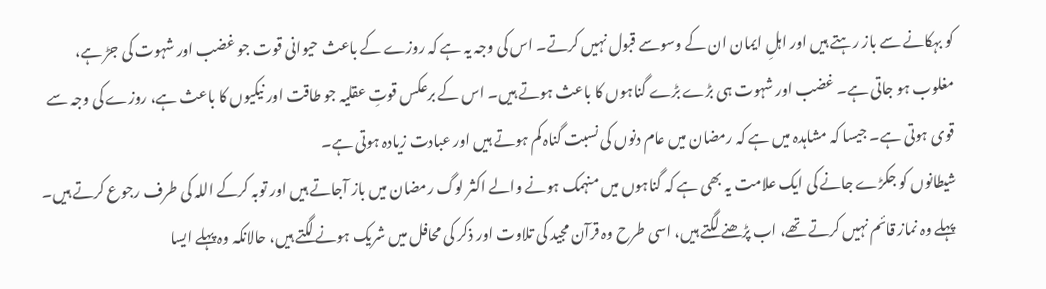کو بہکانے سے باز رہتے ہیں اور اہلِ ایمان ان کے وسوسے قبول نہیں کرتے۔ اس کی وجہ یہ ہے کہ روزے کے باعث حیوانی قوت جو غضب اور شہوت کی جڑ ہے، مغلوب ہو جاتی ہے۔ غضب اور شہوت ہی بڑے بڑے گناہوں کا باعث ہوتے ہیں۔ اس کے برعکس قوتِ عقلیہ جو طاقت اور نیکیوں کا باعث ہے، روزے کی وجہ سے قوی ہوتی ہے۔ جیسا کہ مشاہدہ میں ہے کہ رمضان میں عام دنوں کی نسبت گناہ کم ہوتے ہیں اور عبادت زیادہ ہوتی ہے۔
شیطانوں کو جکڑے جانے کی ایک علامت یہ بھی ہے کہ گناہوں میں منہمک ہونے والے اکثر لوگ رمضان میں باز آجاتے ہیں اور توبہ کرکے اللہ کی طرف رجوع کرتے ہیں۔ پہلے وہ نماز قائم نہیں کرتے تھے، اب پڑھنے لگتے ہیں، اسی طرح وہ قرآن مجید کی تلاوت اور ذکر کی محافل میں شریک ہونے لگتے ہیں، حالانکہ وہ پہلے ایسا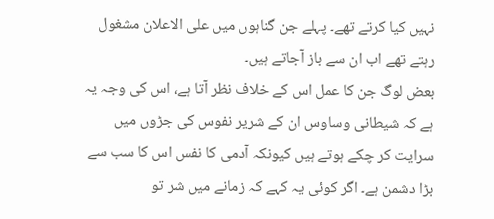نہیں کیا کرتے تھے۔ پہلے جن گناہوں میں علی الاعلان مشغول رہتے تھے اب ان سے باز آجاتے ہیں۔
بعض لوگ جن کا عمل اس کے خلاف نظر آتا ہے، اس کی وجہ یہ ہے کہ شیطانی وساوس ان کے شریر نفوس کی جڑوں میں سرایت کر چکے ہوتے ہیں کیونکہ آدمی کا نفس اس کا سب سے بڑا دشمن ہے۔ اگر کوئی یہ کہے کہ زمانے میں شر تو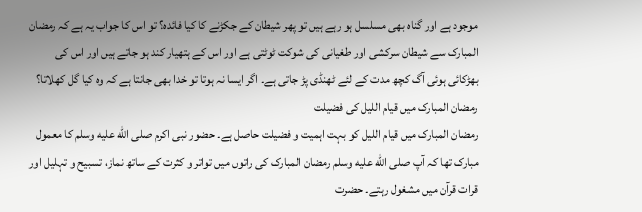موجود ہے اور گناہ بھی مسلسل ہو رہے ہیں تو پھر شیطان کے جکڑنے کا کیا فائدہ؟ تو اس کا جواب یہ ہے کہ رمضان المبارک سے شیطان سرکشی اور طغیانی کی شوکت ٹوٹتی ہے اور اس کے ہتھیار کند ہو جاتے ہیں اور اس کی بھڑکائی ہوئی آگ کچھ مدت کے لئے ٹھنڈی پڑ جاتی ہے۔ اگر ایسا نہ ہوتا تو خدا بھی جانتا ہے کہ وہ کیا گل کھلاتا؟
رمضان المبارک میں قیام اللیل کی فضیلت
رمضان المبارک میں قیام اللیل کو بہت اہمیت و فضیلت حاصل ہے۔ حضور نبی اکرم صلى الله عليه وسلم کا معمول مبارک تھا کہ آپ صلى الله عليه وسلم رمضان المبارک کی راتوں میں تواتر و کثرت کے ساتھ نماز، تسبیح و تہلیل اور قرات قرآن میں مشغول رہتے۔ حضرت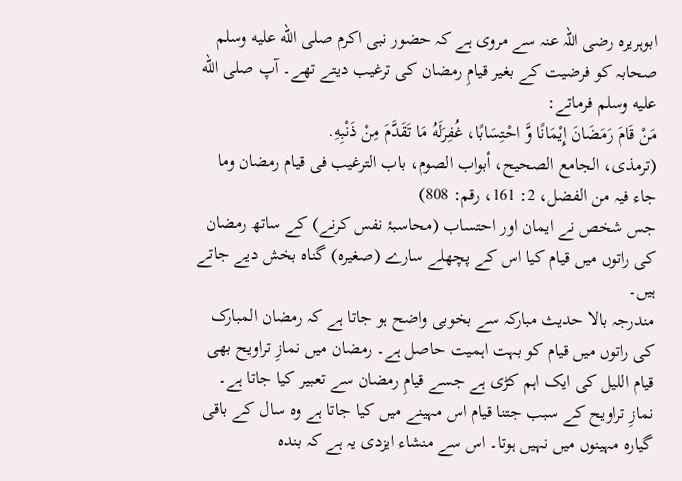ابوہریرہ رضی اللہ عنہ سے مروی ہے کہ حضور نبی اکرم صلى الله عليه وسلم صحابہ کو فرضیت کے بغیر قیامِ رمضان کی ترغیب دیتے تھے۔ آپ صلى الله عليه وسلم فرماتے:
مَنْ قَامَ رَمَضَانَ إِیْمَانًا وَّ احْتِسَابًا، غُفِرَلَهُ مَا تَقَدَّمَ مِنْ ذَنْبِهِ.
(ترمذی، الجامع الصحیح، أبواب الصوم، باب الترغیب فی قیام رمضان وما جاء فیہ من الفضل، 2: 161، رقم: 808)
جس شخص نے ایمان اور احتساب (محاسبۂ نفس کرنے) کے ساتھ رمضان کی راتوں میں قیام کیا اس کے پچھلے سارے (صغیرہ) گناہ بخش دیے جاتے ہیں۔
مندرجہ بالا حدیث مبارکہ سے بخوبی واضح ہو جاتا ہے کہ رمضان المبارک کی راتوں میں قیام کو بہت اہمیت حاصل ہے۔ رمضان میں نمازِ تراویح بھی قیام اللیل کی ایک اہم کڑی ہے جسے قیامِ رمضان سے تعبیر کیا جاتا ہے۔ نمازِ تراویح کے سبب جتنا قیام اس مہینے میں کیا جاتا ہے وہ سال کے باقی گیارہ مہینوں میں نہیں ہوتا۔ اس سے منشاء ایزدی یہ ہے کہ بندہ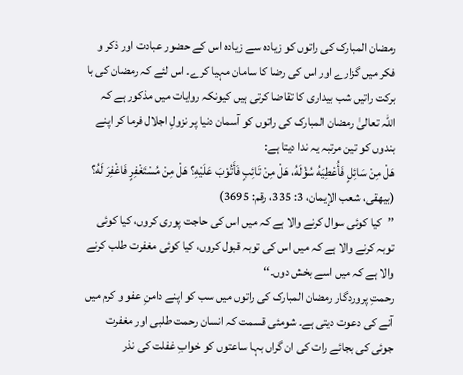رمضان المبارک کی راتوں کو زیادہ سے زیادہ اس کے حضور عبادت اور ذکر و فکر میں گزارے اور اس کی رضا کا سامان مہیا کرے۔ اس لئے کہ رمضان کی با برکت راتیں شب بیداری کا تقاضا کرتی ہیں کیونکہ روایات میں مذکور ہے کہ اللہ تعالیٰ رمضان المبارک کی راتوں کو آسمان دنیا پر نزولِ اجلال فرما کر اپنے بندوں کو تین مرتبہ یہ ندا دیتا ہے:
هَلْ مِنْ سَائِلٍ فَأُعْطِیَهُ سُؤْلَهُ، هَلْ مِنْ تَائِبٍ فَأَتُوْبَ عَلَیْهِ؟ هَلْ مِنْ مُسْتَغْفِرٍ فَاغْفِرَ لَهُ؟
(بیهقی، شعب الإیمان، 3: 335، رقم: 3695)
’’کیا کوئی سوال کرنے والا ہے کہ میں اس کی حاجت پوری کروں، کیا کوئی توبہ کرنے والا ہے کہ میں اس کی توبہ قبول کروں، کیا کوئی مغفرت طلب کرنے والا ہے کہ میں اسے بخش دوں۔‘‘
رحمتِ پروردگار رمضان المبارک کی راتوں میں سب کو اپنے دامنِ عفو و کرم میں آنے کی دعوت دیتی ہے۔ شومئی قسمت کہ انسان رحمت طلبی اور مغفرت جوئی کی بجائے رات کی ان گراں بہا ساعتوں کو خوابِ غفلت کی نذر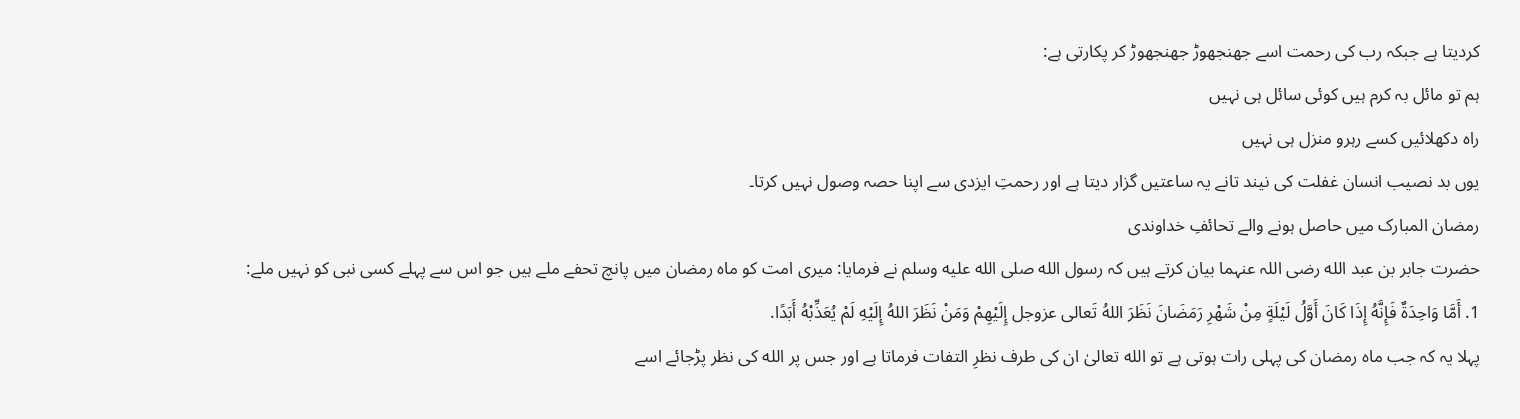کردیتا ہے جبکہ رب کی رحمت اسے جھنجھوڑ جھنجھوڑ کر پکارتی ہے:
ہم تو مائل بہ کرم ہیں کوئی سائل ہی نہیں
راہ دکھلائیں کسے رہرو منزل ہی نہیں
یوں بد نصیب انسان غفلت کی نیند تانے یہ ساعتیں گزار دیتا ہے اور رحمتِ ایزدی سے اپنا حصہ وصول نہیں کرتا۔
رمضان المبارک میں حاصل ہونے والے تحائفِ خداوندی
حضرت جابر بن عبد الله رضی اللہ عنہما بیان کرتے ہیں کہ رسول الله صلى الله عليه وسلم نے فرمایا: میری امت کو ماہ رمضان میں پانچ تحفے ملے ہیں جو اس سے پہلے کسی نبی کو نہیں ملے:
1. أَمَّا وَاحِدَةٌ فَإِنَّهُ إِذَا کَانَ أَوَّلُ لَیْلَةٍ مِنْ شَهْرِ رَمَضَانَ نَظَرَ اللهُ تَعالی عزوجل إِلَیْهِمْ وَمَنْ نَظَرَ اللهُ إِلَیْهِ لَمْ یُعَذِّبْهُ أَبَدًا.
پہلا یہ کہ جب ماہ رمضان کی پہلی رات ہوتی ہے تو الله تعالیٰ ان کی طرف نظرِ التفات فرماتا ہے اور جس پر الله کی نظر پڑجائے اسے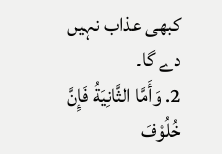کبھی عذاب نہیں دے گا۔
2. وَأَمَّا الثَّانِیَةُ فَإِنَّ خُلُوْفَ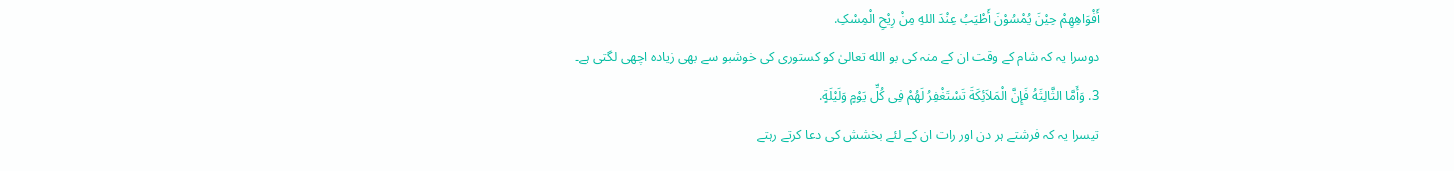أَفْوَاهِهِمْ حِیْنَ یُمْسُوْنَ أَطْیَبُ عِنْدَ اللهِ مِنْ رِیْحِ الْمِسْکِ.
دوسرا یہ کہ شام کے وقت ان کے منہ کی بو الله تعالیٰ کو کستوری کی خوشبو سے بھی زیادہ اچھی لگتی ہے۔
3. وَأَمَّا الثَّالِثَهُ فَإِنَّ الْمَلاَئِکَةَ تَسْتَغْفِرُ لَهُمْ فِی کُلِّ یَوْمٍ وَلَیْلَةٍ.
تیسرا یہ کہ فرشتے ہر دن اور رات ان کے لئے بخشش کی دعا کرتے رہتے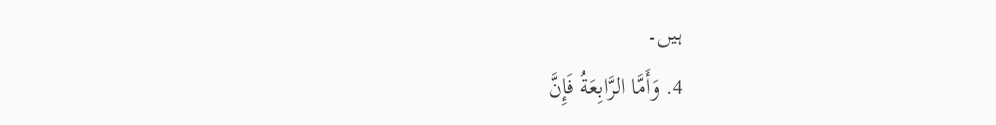ہیں۔
4. وَأَمَّا الرَّابِعَةُ فَإِنَّ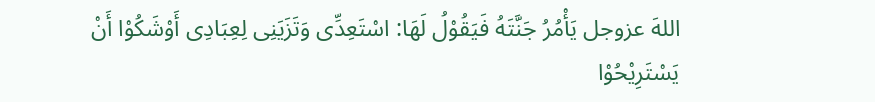اللهَ عزوجل یَأْمُرُ جَنَّتَهُ فَیَقُوْلُ لَهَا: اسْتَعِدِّی وَتَزَیَنِی لِعِبَادِی أَوْشَکُوْا أَنْ یَسْتَرِیْحُوْا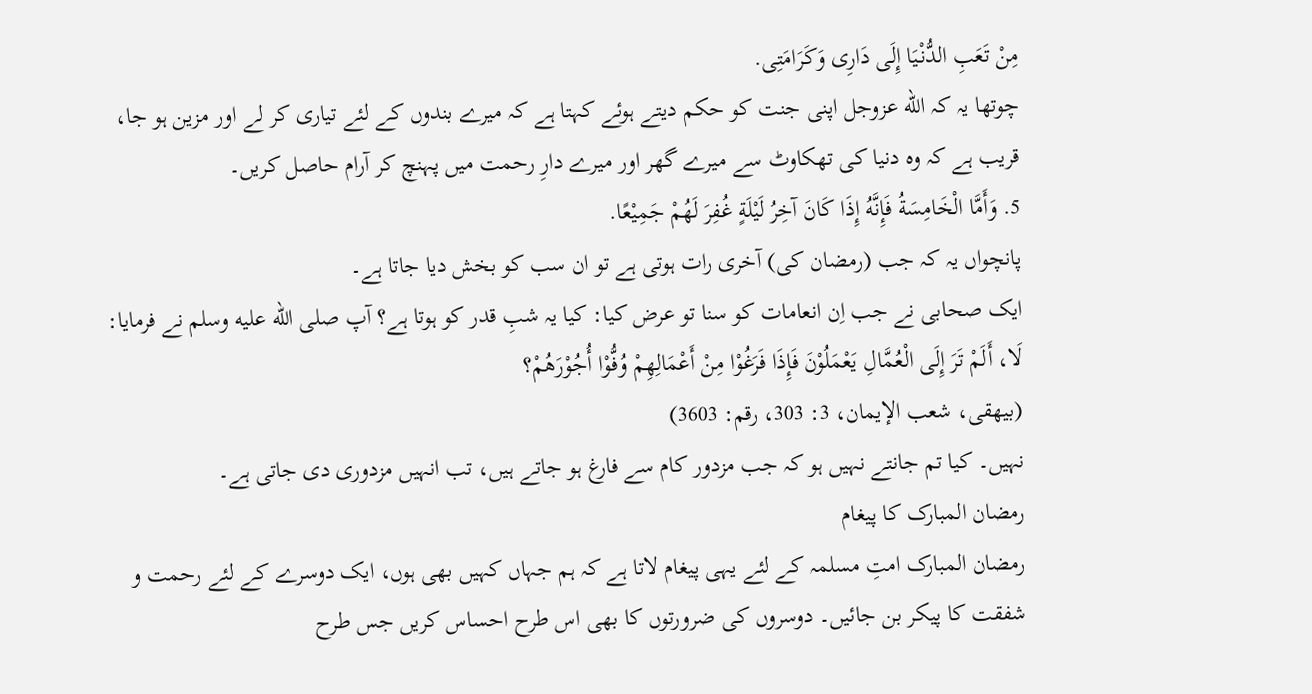مِنْ تَعَبِ الدُّنْیَا إِلَی دَارِی وَکَرَامَتِی.
چوتھا یہ کہ الله عزوجل اپنی جنت کو حکم دیتے ہوئے کہتا ہے کہ میرے بندوں کے لئے تیاری کر لے اور مزین ہو جا، قریب ہے کہ وہ دنیا کی تھکاوٹ سے میرے گھر اور میرے دارِ رحمت میں پہنچ کر آرام حاصل کریں۔
5. وَأَمَّا الْخَامِسَةُ فَإِنَّهُ إِذَا کَانَ آخِرُ لَیْلَةٍ غُفِرَ لَهُمْ جَمِیْعًا.
پانچواں یہ کہ جب (رمضان کی) آخری رات ہوتی ہے تو ان سب کو بخش دیا جاتا ہے۔
ایک صحابی نے جب اِن انعامات کو سنا تو عرض کیا: کیا یہ شبِ قدر کو ہوتا ہے؟ آپ صلى الله عليه وسلم نے فرمایا:
لَا، أَلَمْ تَرَ إِلَی الْعُمَّالِ یَعْمَلُوْنَ فَإِذَا فَرَغُوْا مِنْ أَعْمَالِهِمْ وُفُّوْا أُجُوْرَهُمْ؟
(بیهقی، شعب الإیمان، 3: 303، رقم: 3603)
نہیں۔ کیا تم جانتے نہیں ہو کہ جب مزدور کام سے فارغ ہو جاتے ہیں، تب انہیں مزدوری دی جاتی ہے۔
رمضان المبارک کا پیغام
رمضان المبارک امتِ مسلمہ کے لئے یہی پیغام لاتا ہے کہ ہم جہاں کہیں بھی ہوں، ایک دوسرے کے لئے رحمت و شفقت کا پیکر بن جائیں۔ دوسروں کی ضرورتوں کا بھی اس طرح احساس کریں جس طرح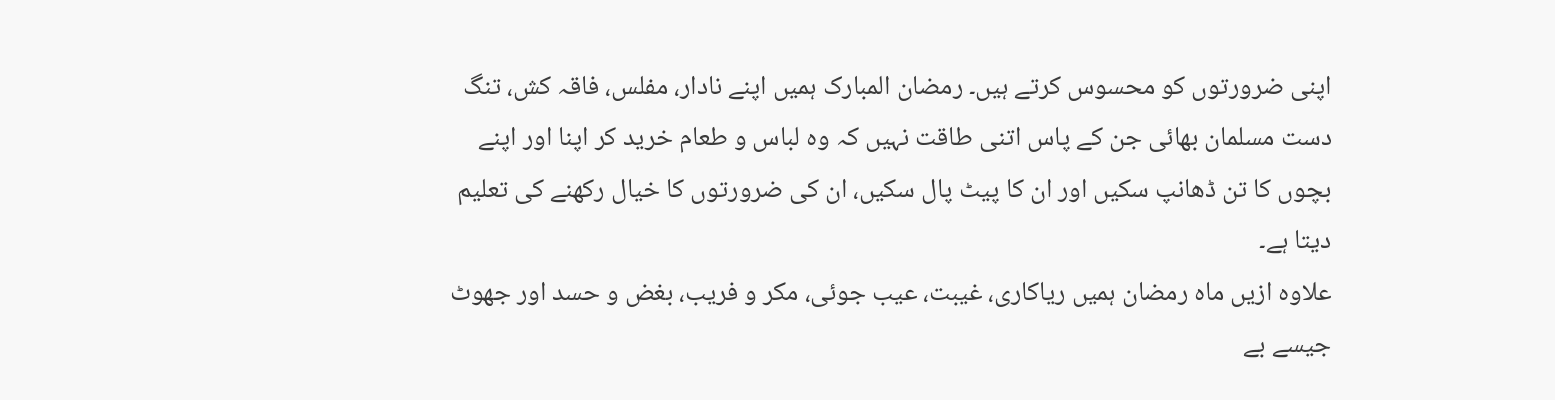اپنی ضرورتوں کو محسوس کرتے ہیں۔ رمضان المبارک ہمیں اپنے نادار، مفلس، فاقہ کش، تنگ دست مسلمان بھائی جن کے پاس اتنی طاقت نہیں کہ وہ لباس و طعام خرید کر اپنا اور اپنے بچوں کا تن ڈھانپ سکیں اور ان کا پیٹ پال سکیں، ان کی ضرورتوں کا خیال رکھنے کی تعلیم دیتا ہے۔
علاوہ ازیں ماہ رمضان ہمیں ریاکاری، غیبت، عیب جوئی، مکر و فریب، بغض و حسد اور جھوٹ جیسے بے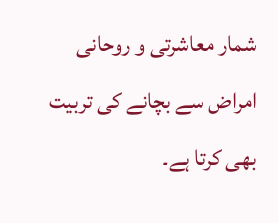شمار معاشرتی و روحانی امراض سے بچانے کی تربیت بھی کرتا ہے۔